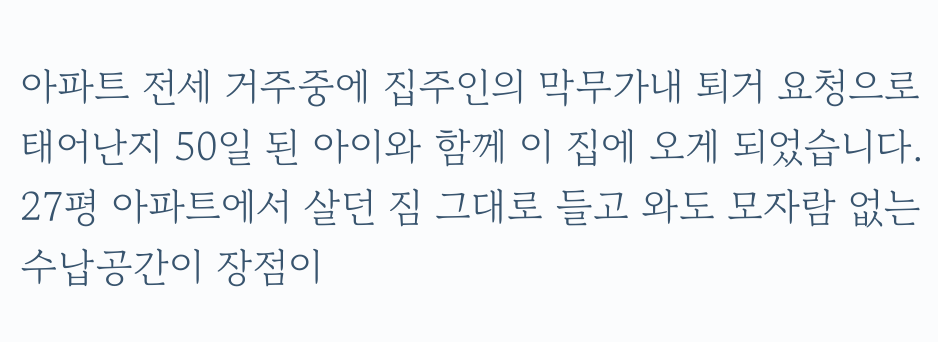아파트 전세 거주중에 집주인의 막무가내 퇴거 요청으로 태어난지 50일 된 아이와 함께 이 집에 오게 되었습니다. 27평 아파트에서 살던 짐 그대로 들고 와도 모자람 없는 수납공간이 장점이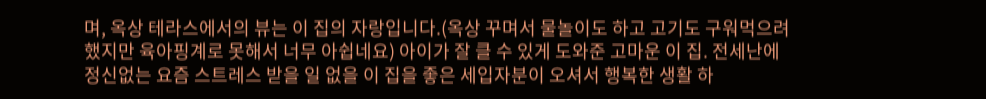며, 옥상 테라스에서의 뷰는 이 집의 자랑입니다.(옥상 꾸며서 물놀이도 하고 고기도 구워먹으려했지만 육아핑계로 못해서 너무 아쉽네요) 아이가 잘 클 수 있게 도와준 고마운 이 집. 전세난에 정신없는 요즘 스트레스 받을 일 없을 이 집을 좋은 세입자분이 오셔서 행복한 생활 하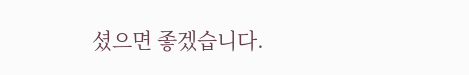셨으면 좋겠습니다.